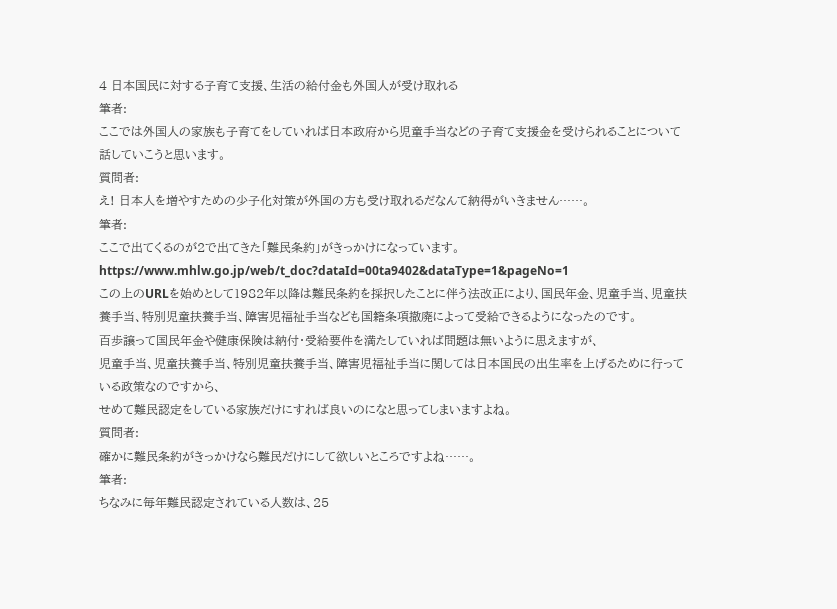4 日本国民に対する子育て支援、生活の給付金も外国人が受け取れる
筆者:
ここでは外国人の家族も子育てをしていれば日本政府から児童手当などの子育て支援金を受けられることについて話していこうと思います。
質問者:
え! 日本人を増やすための少子化対策が外国の方も受け取れるだなんて納得がいきません……。
筆者:
ここで出てくるのが2で出てきた「難民条約」がきっかけになっています。
https://www.mhlw.go.jp/web/t_doc?dataId=00ta9402&dataType=1&pageNo=1
この上のURLを始めとして1982年以降は難民条約を採択したことに伴う法改正により、国民年金、児童手当、児童扶養手当、特別児童扶養手当、障害児福祉手当なども国籍条項撤廃によって受給できるようになったのです。
百歩譲って国民年金や健康保険は納付・受給要件を満たしていれば問題は無いように思えますが、
児童手当、児童扶養手当、特別児童扶養手当、障害児福祉手当に関しては日本国民の出生率を上げるために行っている政策なのですから、
せめて難民認定をしている家族だけにすれば良いのになと思ってしまいますよね。
質問者:
確かに難民条約がきっかけなら難民だけにして欲しいところですよね……。
筆者:
ちなみに毎年難民認定されている人数は、25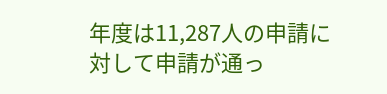年度は11,287人の申請に対して申請が通っ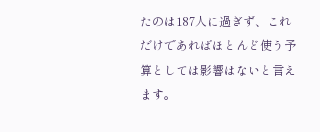たのは187人に過ぎず、これだけであればほとんど使う予算としては影響はないと言えます。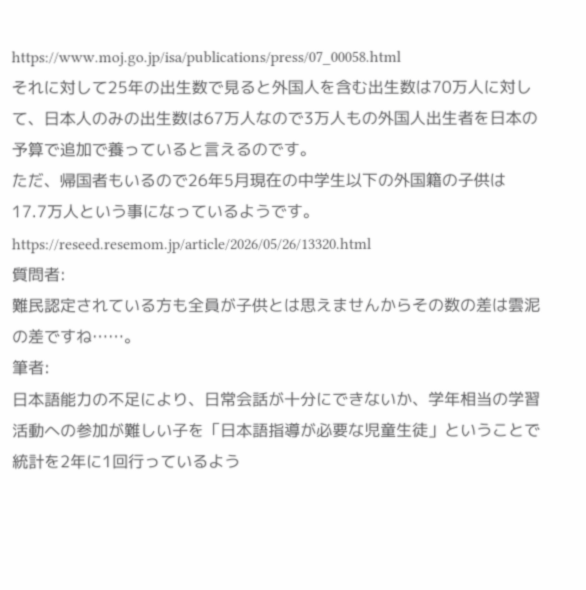https://www.moj.go.jp/isa/publications/press/07_00058.html
それに対して25年の出生数で見ると外国人を含む出生数は70万人に対して、日本人のみの出生数は67万人なので3万人もの外国人出生者を日本の予算で追加で養っていると言えるのです。
ただ、帰国者もいるので26年5月現在の中学生以下の外国籍の子供は17.7万人という事になっているようです。
https://reseed.resemom.jp/article/2026/05/26/13320.html
質問者:
難民認定されている方も全員が子供とは思えませんからその数の差は雲泥の差ですね……。
筆者:
日本語能力の不足により、日常会話が十分にできないか、学年相当の学習活動への参加が難しい子を「日本語指導が必要な児童生徒」ということで統計を2年に1回行っているよう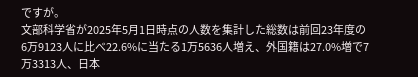ですが。
文部科学省が2025年5月1日時点の人数を集計した総数は前回23年度の6万9123人に比べ22.6%に当たる1万5636人増え、外国籍は27.0%増で7万3313人、日本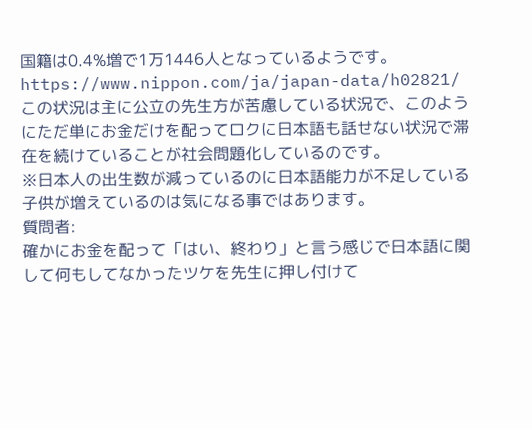国籍は0.4%増で1万1446人となっているようです。
https://www.nippon.com/ja/japan-data/h02821/
この状況は主に公立の先生方が苦慮している状況で、このようにただ単にお金だけを配ってロクに日本語も話せない状況で滞在を続けていることが社会問題化しているのです。
※日本人の出生数が減っているのに日本語能力が不足している子供が増えているのは気になる事ではあります。
質問者:
確かにお金を配って「はい、終わり」と言う感じで日本語に関して何もしてなかったツケを先生に押し付けて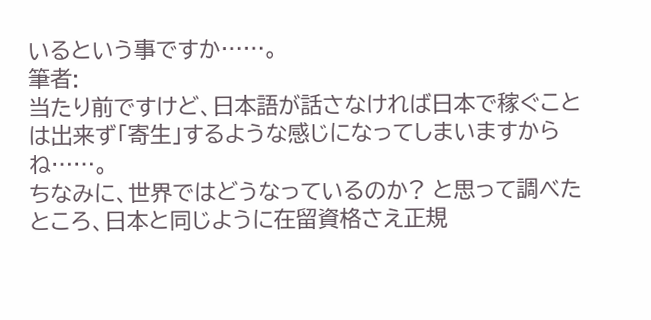いるという事ですか……。
筆者:
当たり前ですけど、日本語が話さなければ日本で稼ぐことは出来ず「寄生」するような感じになってしまいますからね……。
ちなみに、世界ではどうなっているのか? と思って調べたところ、日本と同じように在留資格さえ正規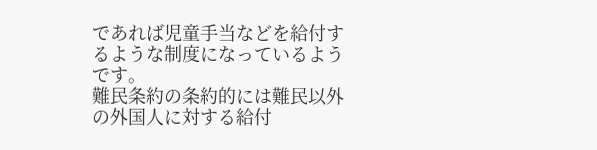であれば児童手当などを給付するような制度になっているようです。
難民条約の条約的には難民以外の外国人に対する給付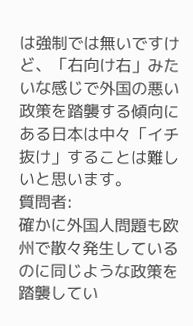は強制では無いですけど、「右向け右」みたいな感じで外国の悪い政策を踏襲する傾向にある日本は中々「イチ抜け」することは難しいと思います。
質問者:
確かに外国人問題も欧州で散々発生しているのに同じような政策を踏襲してい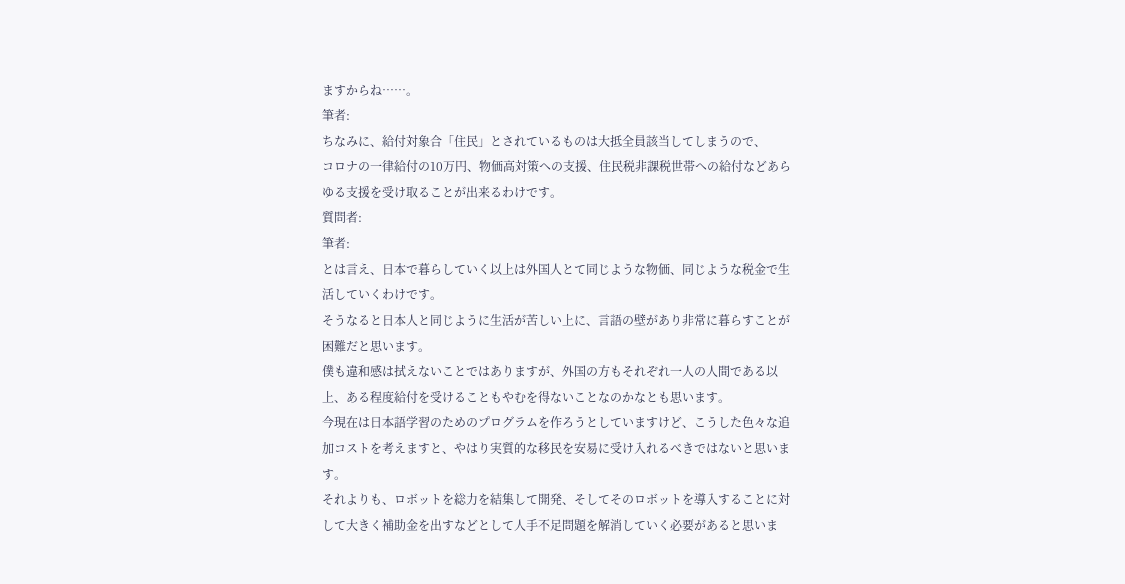ますからね……。
筆者:
ちなみに、給付対象合「住民」とされているものは大抵全員該当してしまうので、
コロナの一律給付の10万円、物価高対策への支援、住民税非課税世帯への給付などあらゆる支援を受け取ることが出来るわけです。
質問者:
筆者:
とは言え、日本で暮らしていく以上は外国人とて同じような物価、同じような税金で生活していくわけです。
そうなると日本人と同じように生活が苦しい上に、言語の壁があり非常に暮らすことが困難だと思います。
僕も違和感は拭えないことではありますが、外国の方もそれぞれ一人の人間である以上、ある程度給付を受けることもやむを得ないことなのかなとも思います。
今現在は日本語学習のためのプログラムを作ろうとしていますけど、こうした色々な追加コストを考えますと、やはり実質的な移民を安易に受け入れるべきではないと思います。
それよりも、ロボットを総力を結集して開発、そしてそのロボットを導入することに対して大きく補助金を出すなどとして人手不足問題を解消していく必要があると思いま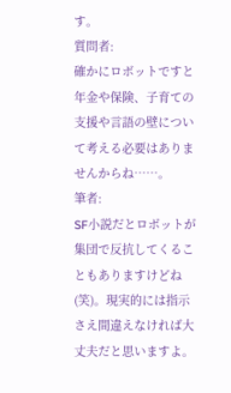す。
質問者:
確かにロボットですと年金や保険、子育ての支援や言語の壁について考える必要はありませんからね……。
筆者:
SF小説だとロボットが集団で反抗してくることもありますけどね(笑)。現実的には指示さえ間違えなければ大丈夫だと思いますよ。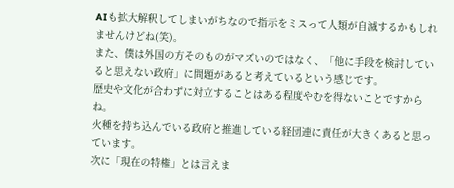AIも拡大解釈してしまいがちなので指示をミスって人類が自滅するかもしれませんけどね(笑)。
また、僕は外国の方そのものがマズいのではなく、「他に手段を検討していると思えない政府」に問題があると考えているという感じです。
歴史や文化が合わずに対立することはある程度やむを得ないことですからね。
火種を持ち込んでいる政府と推進している経団連に責任が大きくあると思っています。
次に「現在の特権」とは言えま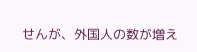せんが、外国人の数が増え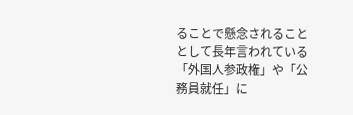ることで懸念されることとして長年言われている「外国人参政権」や「公務員就任」に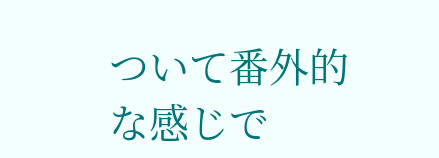ついて番外的な感じで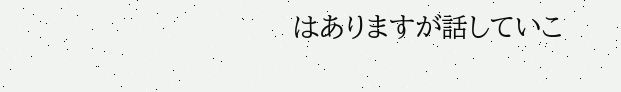はありますが話していこ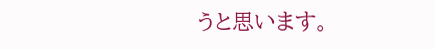うと思います。